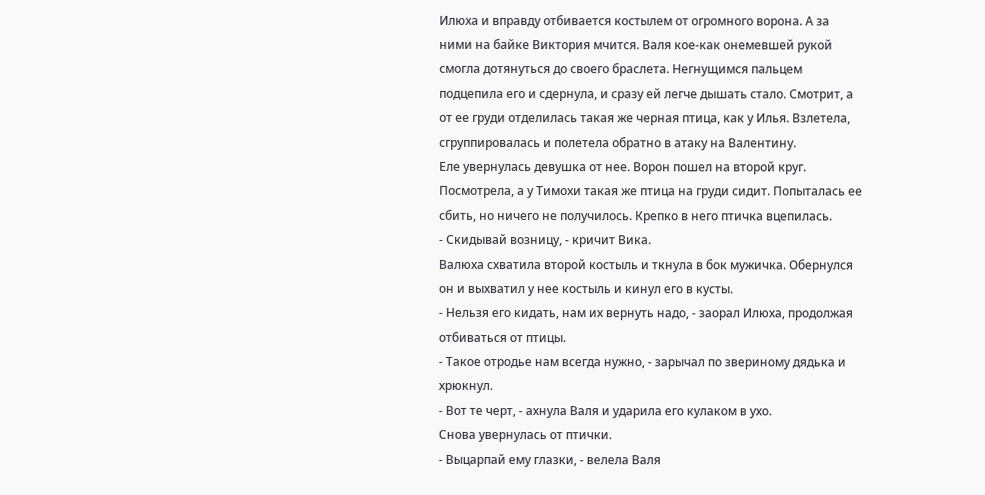Илюха и вправду отбивается костылем от огромного ворона. А за ними на байке Виктория мчится. Валя кое-как онемевшей рукой смогла дотянуться до своего браслета. Негнущимся пальцем подцепила его и сдернула, и сразу ей легче дышать стало. Смотрит, а от ее груди отделилась такая же черная птица, как у Илья. Взлетела, сгруппировалась и полетела обратно в атаку на Валентину.
Еле увернулась девушка от нее. Ворон пошел на второй круг. Посмотрела, а у Тимохи такая же птица на груди сидит. Попыталась ее сбить, но ничего не получилось. Крепко в него птичка вцепилась.
- Скидывай возницу, - кричит Вика.
Валюха схватила второй костыль и ткнула в бок мужичка. Обернулся он и выхватил у нее костыль и кинул его в кусты.
- Нельзя его кидать, нам их вернуть надо, - заорал Илюха, продолжая отбиваться от птицы.
- Такое отродье нам всегда нужно, - зарычал по звериному дядька и хрюкнул.
- Вот те черт, - ахнула Валя и ударила его кулаком в ухо.
Снова увернулась от птички.
- Выцарпай ему глазки, - велела Валя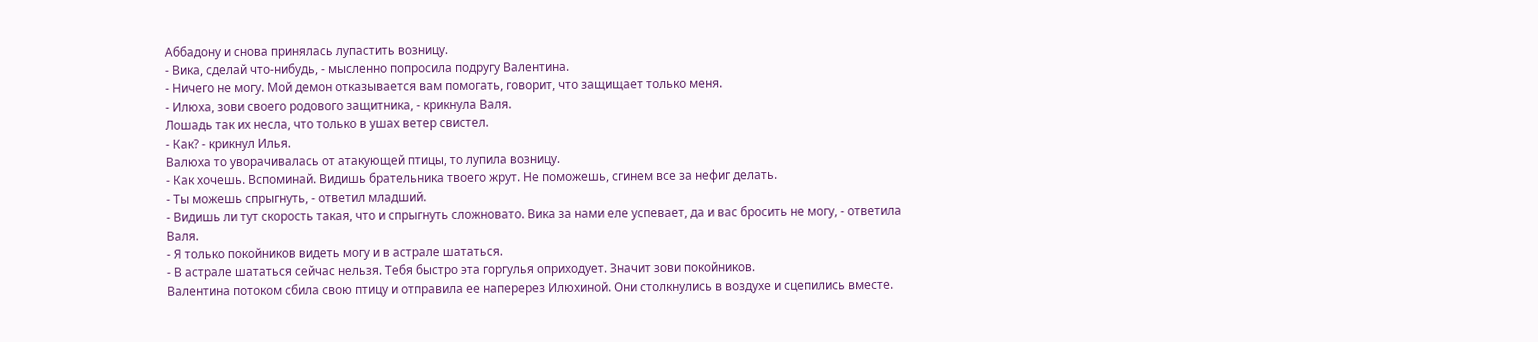Аббадону и снова принялась лупастить возницу.
- Вика, сделай что-нибудь, - мысленно попросила подругу Валентина.
- Ничего не могу. Мой демон отказывается вам помогать, говорит, что защищает только меня.
- Илюха, зови своего родового защитника, - крикнула Валя.
Лошадь так их несла, что только в ушах ветер свистел.
- Как? - крикнул Илья.
Валюха то уворачивалась от атакующей птицы, то лупила возницу.
- Как хочешь. Вспоминай. Видишь брательника твоего жрут. Не поможешь, сгинем все за нефиг делать.
- Ты можешь спрыгнуть, - ответил младший.
- Видишь ли тут скорость такая, что и спрыгнуть сложновато. Вика за нами еле успевает, да и вас бросить не могу, - ответила Валя.
- Я только покойников видеть могу и в астрале шататься.
- В астрале шататься сейчас нельзя. Тебя быстро эта горгулья оприходует. Значит зови покойников.
Валентина потоком сбила свою птицу и отправила ее наперерез Илюхиной. Они столкнулись в воздухе и сцепились вместе.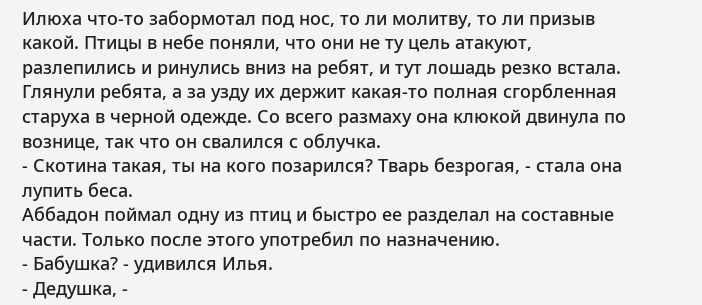Илюха что-то забормотал под нос, то ли молитву, то ли призыв какой. Птицы в небе поняли, что они не ту цель атакуют, разлепились и ринулись вниз на ребят, и тут лошадь резко встала.
Глянули ребята, а за узду их держит какая-то полная сгорбленная старуха в черной одежде. Со всего размаху она клюкой двинула по вознице, так что он свалился с облучка.
- Скотина такая, ты на кого позарился? Тварь безрогая, - стала она лупить беса.
Аббадон поймал одну из птиц и быстро ее разделал на составные части. Только после этого употребил по назначению.
- Бабушка? - удивился Илья.
- Дедушка, -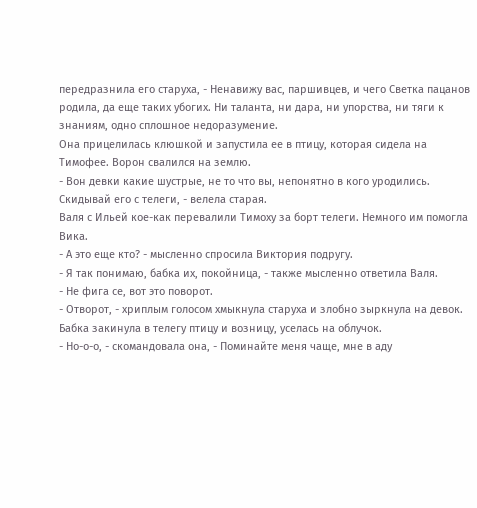передразнила его старуха, - Ненавижу вас, паршивцев, и чего Светка пацанов родила, да еще таких убогих. Ни таланта, ни дара, ни упорства, ни тяги к знаниям, одно сплошное недоразумение.
Она прицелилась клюшкой и запустила ее в птицу, которая сидела на Тимофее. Ворон свалился на землю.
- Вон девки какие шустрые, не то что вы, непонятно в кого уродились. Скидывай его с телеги, - велела старая.
Валя с Ильей кое-как перевалили Тимоху за борт телеги. Немного им помогла Вика.
- А это еще кто? - мысленно спросила Виктория подругу.
- Я так понимаю, бабка их, покойница, - также мысленно ответила Валя.
- Не фига се, вот это поворот.
- Отворот, - хриплым голосом хмыкнула старуха и злобно зыркнула на девок.
Бабка закинула в телегу птицу и возницу, уселась на облучок.
- Но-о-о, - скомандовала она, - Поминайте меня чаще, мне в аду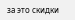за это скидки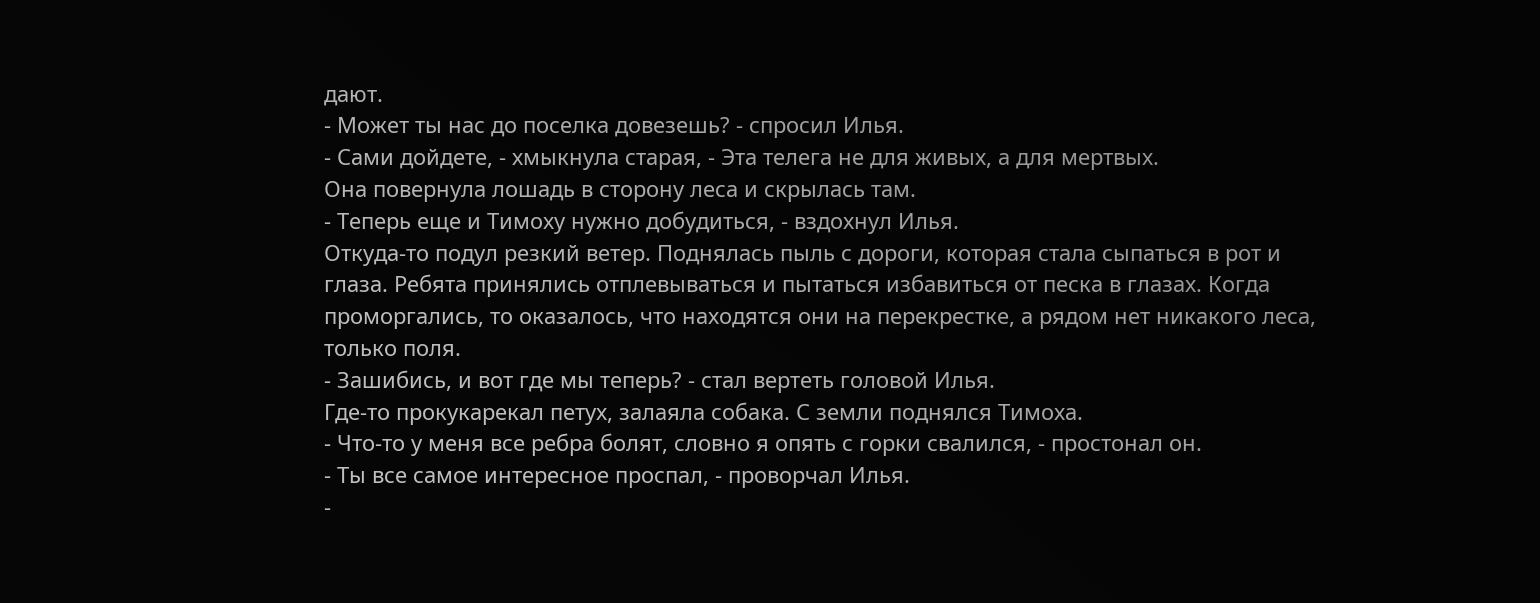дают.
- Может ты нас до поселка довезешь? - спросил Илья.
- Сами дойдете, - хмыкнула старая, - Эта телега не для живых, а для мертвых.
Она повернула лошадь в сторону леса и скрылась там.
- Теперь еще и Тимоху нужно добудиться, - вздохнул Илья.
Откуда-то подул резкий ветер. Поднялась пыль с дороги, которая стала сыпаться в рот и глаза. Ребята принялись отплевываться и пытаться избавиться от песка в глазах. Когда проморгались, то оказалось, что находятся они на перекрестке, а рядом нет никакого леса, только поля.
- Зашибись, и вот где мы теперь? - стал вертеть головой Илья.
Где-то прокукарекал петух, залаяла собака. С земли поднялся Тимоха.
- Что-то у меня все ребра болят, словно я опять с горки свалился, - простонал он.
- Ты все самое интересное проспал, - проворчал Илья.
-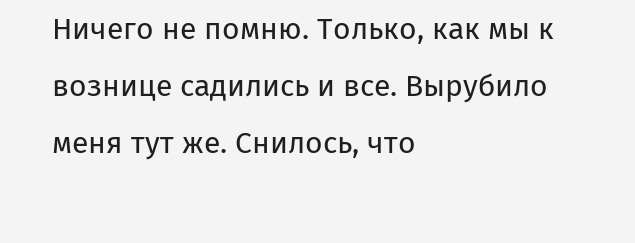Ничего не помню. Только, как мы к вознице садились и все. Вырубило меня тут же. Снилось, что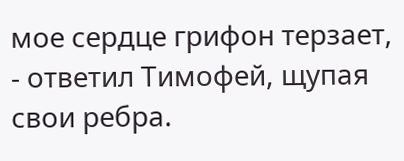мое сердце грифон терзает, - ответил Тимофей, щупая свои ребра.